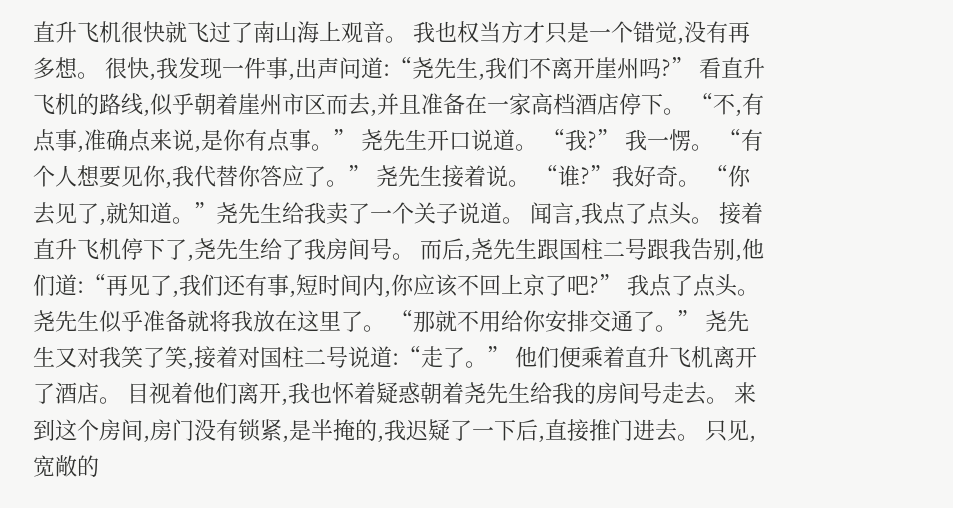直升飞机很快就飞过了南山海上观音。 我也权当方才只是一个错觉,没有再多想。 很快,我发现一件事,出声问道:“尧先生,我们不离开崖州吗?” 看直升飞机的路线,似乎朝着崖州市区而去,并且准备在一家高档酒店停下。 “不,有点事,准确点来说,是你有点事。” 尧先生开口说道。 “我?” 我一愣。 “有个人想要见你,我代替你答应了。” 尧先生接着说。 “谁?”我好奇。 “你去见了,就知道。”尧先生给我卖了一个关子说道。 闻言,我点了点头。 接着直升飞机停下了,尧先生给了我房间号。 而后,尧先生跟国柱二号跟我告别,他们道:“再见了,我们还有事,短时间内,你应该不回上京了吧?” 我点了点头。 尧先生似乎准备就将我放在这里了。 “那就不用给你安排交通了。” 尧先生又对我笑了笑,接着对国柱二号说道:“走了。” 他们便乘着直升飞机离开了酒店。 目视着他们离开,我也怀着疑惑朝着尧先生给我的房间号走去。 来到这个房间,房门没有锁紧,是半掩的,我迟疑了一下后,直接推门进去。 只见,宽敞的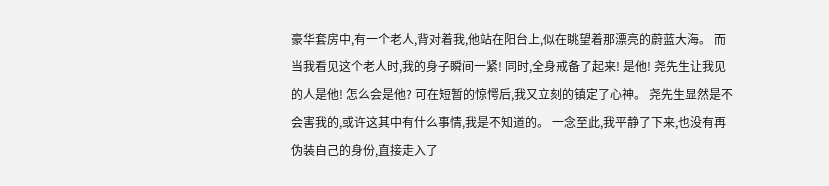豪华套房中,有一个老人,背对着我,他站在阳台上,似在眺望着那漂亮的蔚蓝大海。 而当我看见这个老人时,我的身子瞬间一紧! 同时,全身戒备了起来! 是他! 尧先生让我见的人是他! 怎么会是他? 可在短暂的惊愕后,我又立刻的镇定了心神。 尧先生显然是不会害我的,或许这其中有什么事情,我是不知道的。 一念至此,我平静了下来,也没有再伪装自己的身份,直接走入了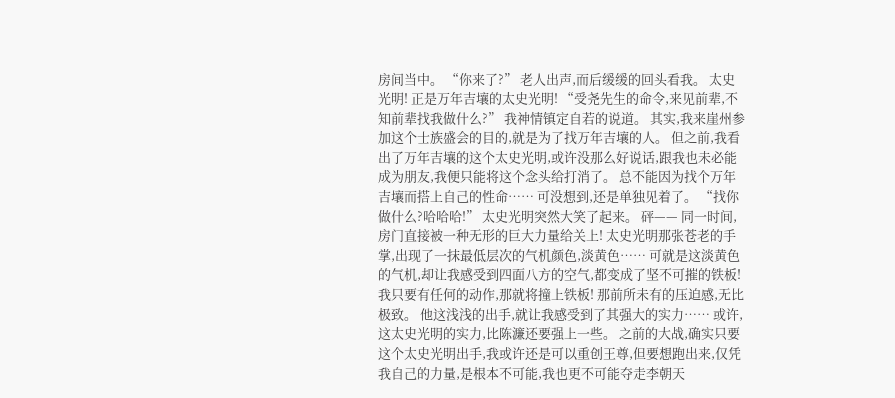房间当中。 “你来了?” 老人出声,而后缓缓的回头看我。 太史光明! 正是万年吉壤的太史光明! “受尧先生的命令,来见前辈,不知前辈找我做什么?” 我神情镇定自若的说道。 其实,我来崖州参加这个士族盛会的目的,就是为了找万年吉壤的人。 但之前,我看出了万年吉壤的这个太史光明,或许没那么好说话,跟我也未必能成为朋友,我便只能将这个念头给打消了。 总不能因为找个万年吉壤而搭上自己的性命…… 可没想到,还是单独见着了。 “找你做什么?哈哈哈!” 太史光明突然大笑了起来。 砰—— 同一时间,房门直接被一种无形的巨大力量给关上! 太史光明那张苍老的手掌,出现了一抹最低层次的气机颜色,淡黄色…… 可就是这淡黄色的气机,却让我感受到四面八方的空气,都变成了坚不可摧的铁板! 我只要有任何的动作,那就将撞上铁板! 那前所未有的压迫感,无比极致。 他这浅浅的出手,就让我感受到了其强大的实力…… 或许,这太史光明的实力,比陈濂还要强上一些。 之前的大战,确实只要这个太史光明出手,我或许还是可以重创王尊,但要想跑出来,仅凭我自己的力量,是根本不可能,我也更不可能夺走李朝天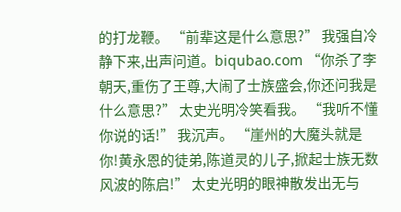的打龙鞭。 “前辈这是什么意思?” 我强自冷静下来,出声问道。biqubao.com “你杀了李朝天,重伤了王尊,大闹了士族盛会,你还问我是什么意思?” 太史光明冷笑看我。 “我听不懂你说的话!” 我沉声。 “崖州的大魔头就是你!黄永恩的徒弟,陈道灵的儿子,掀起士族无数风波的陈启!” 太史光明的眼神散发出无与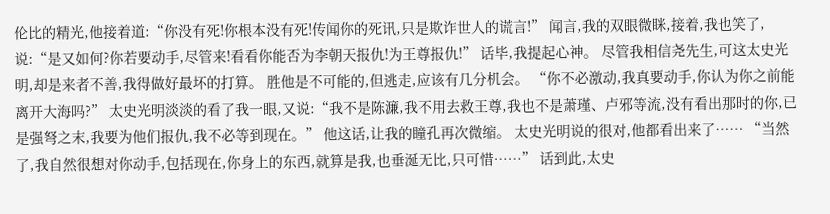伦比的精光,他接着道:“你没有死!你根本没有死!传闻你的死讯,只是欺诈世人的谎言!” 闻言,我的双眼微眯,接着,我也笑了,说:“是又如何?你若要动手,尽管来!看看你能否为李朝天报仇!为王尊报仇!” 话毕,我提起心神。 尽管我相信尧先生,可这太史光明,却是来者不善,我得做好最坏的打算。 胜他是不可能的,但逃走,应该有几分机会。 “你不必激动,我真要动手,你认为你之前能离开大海吗?” 太史光明淡淡的看了我一眼,又说:“我不是陈濂,我不用去救王尊,我也不是萧瑾、卢邪等流,没有看出那时的你,已是强弩之末,我要为他们报仇,我不必等到现在。” 他这话,让我的瞳孔再次微缩。 太史光明说的很对,他都看出来了…… “当然了,我自然很想对你动手,包括现在,你身上的东西,就算是我,也垂涎无比,只可惜……” 话到此,太史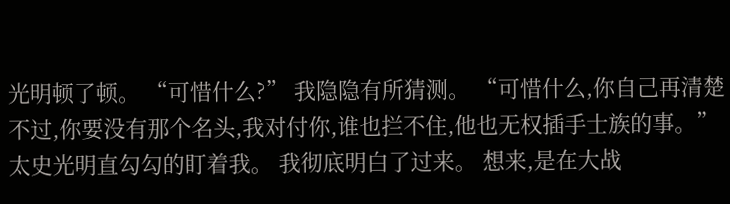光明顿了顿。 “可惜什么?” 我隐隐有所猜测。 “可惜什么,你自己再清楚不过,你要没有那个名头,我对付你,谁也拦不住,他也无权插手士族的事。” 太史光明直勾勾的盯着我。 我彻底明白了过来。 想来,是在大战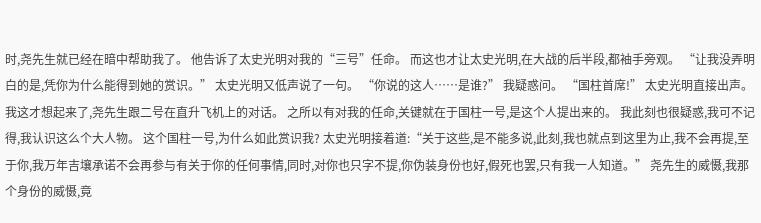时,尧先生就已经在暗中帮助我了。 他告诉了太史光明对我的“三号”任命。 而这也才让太史光明,在大战的后半段,都袖手旁观。 “让我没弄明白的是,凭你为什么能得到她的赏识。” 太史光明又低声说了一句。 “你说的这人……是谁?” 我疑惑问。 “国柱首席!” 太史光明直接出声。 我这才想起来了,尧先生跟二号在直升飞机上的对话。 之所以有对我的任命,关键就在于国柱一号,是这个人提出来的。 我此刻也很疑惑,我可不记得,我认识这么个大人物。 这个国柱一号,为什么如此赏识我? 太史光明接着道:“关于这些,是不能多说,此刻,我也就点到这里为止,我不会再提,至于你,我万年吉壤承诺不会再参与有关于你的任何事情,同时,对你也只字不提,你伪装身份也好,假死也罢,只有我一人知道。” 尧先生的威慑,我那个身份的威慑,竟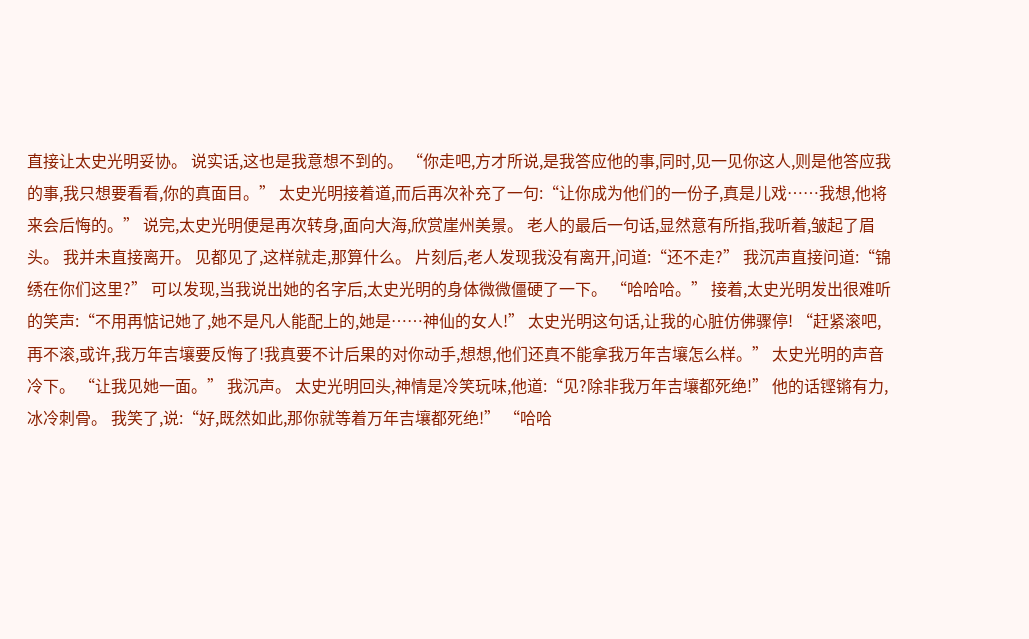直接让太史光明妥协。 说实话,这也是我意想不到的。 “你走吧,方才所说,是我答应他的事,同时,见一见你这人,则是他答应我的事,我只想要看看,你的真面目。” 太史光明接着道,而后再次补充了一句:“让你成为他们的一份子,真是儿戏……我想,他将来会后悔的。” 说完,太史光明便是再次转身,面向大海,欣赏崖州美景。 老人的最后一句话,显然意有所指,我听着,皱起了眉头。 我并未直接离开。 见都见了,这样就走,那算什么。 片刻后,老人发现我没有离开,问道:“还不走?” 我沉声直接问道:“锦绣在你们这里?” 可以发现,当我说出她的名字后,太史光明的身体微微僵硬了一下。 “哈哈哈。” 接着,太史光明发出很难听的笑声:“不用再惦记她了,她不是凡人能配上的,她是……神仙的女人!” 太史光明这句话,让我的心脏仿佛骤停! “赶紧滚吧,再不滚,或许,我万年吉壤要反悔了!我真要不计后果的对你动手,想想,他们还真不能拿我万年吉壤怎么样。” 太史光明的声音冷下。 “让我见她一面。” 我沉声。 太史光明回头,神情是冷笑玩味,他道:“见?除非我万年吉壤都死绝!” 他的话铿锵有力,冰冷刺骨。 我笑了,说:“好,既然如此,那你就等着万年吉壤都死绝!” “哈哈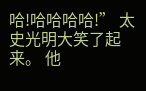哈!哈哈哈哈!” 太史光明大笑了起来。 他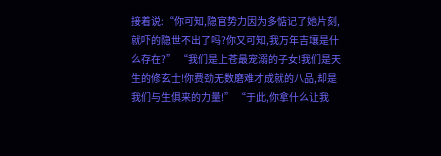接着说:“你可知,隐官势力因为多惦记了她片刻,就吓的隐世不出了吗?你又可知,我万年吉壤是什么存在?” “我们是上苍最宠溺的子女!我们是天生的修玄士!你费劲无数磨难才成就的八品,却是我们与生俱来的力量!” “于此,你拿什么让我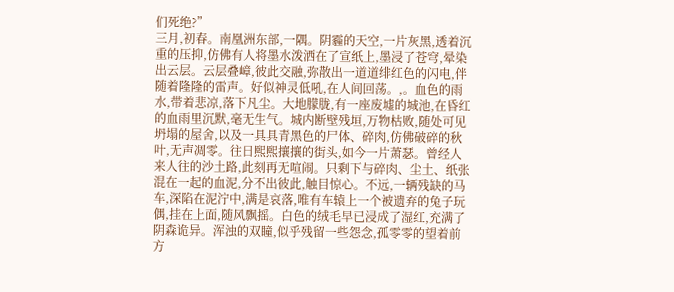们死绝?”
三月,初春。南凰洲东部,一隅。阴霾的天空,一片灰黑,透着沉重的压抑,仿佛有人将墨水泼洒在了宣纸上,墨浸了苍穹,晕染出云层。云层叠嶂,彼此交融,弥散出一道道绯红色的闪电,伴随着隆隆的雷声。好似神灵低吼,在人间回荡。,。血色的雨水,带着悲凉,落下凡尘。大地朦胧,有一座废墟的城池,在昏红的血雨里沉默,毫无生气。城内断壁残垣,万物枯败,随处可见坍塌的屋舍,以及一具具青黑色的尸体、碎肉,仿佛破碎的秋叶,无声凋零。往日熙熙攘攘的街头,如今一片萧瑟。曾经人来人往的沙土路,此刻再无喧闹。只剩下与碎肉、尘土、纸张混在一起的血泥,分不出彼此,触目惊心。不远,一辆残缺的马车,深陷在泥泞中,满是哀落,唯有车辕上一个被遗弃的兔子玩偶,挂在上面,随风飘摇。白色的绒毛早已浸成了湿红,充满了阴森诡异。浑浊的双瞳,似乎残留一些怨念,孤零零的望着前方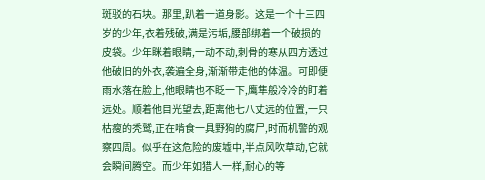斑驳的石块。那里,趴着一道身影。这是一个十三四岁的少年,衣着残破,满是污垢,腰部绑着一个破损的皮袋。少年眯着眼睛,一动不动,刺骨的寒从四方透过他破旧的外衣,袭遍全身,渐渐带走他的体温。可即便雨水落在脸上,他眼睛也不眨一下,鹰隼般冷冷的盯着远处。顺着他目光望去,距离他七八丈远的位置,一只枯瘦的秃鹫,正在啃食一具野狗的腐尸,时而机警的观察四周。似乎在这危险的废墟中,半点风吹草动,它就会瞬间腾空。而少年如猎人一样,耐心的等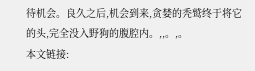待机会。良久之后,机会到来,贪婪的秃鹫终于将它的头,完全没入野狗的腹腔内。,,。,。
本文链接: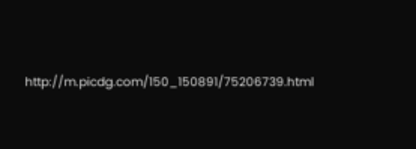http://m.picdg.com/150_150891/75206739.html